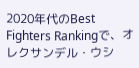2020年代のBest Fighters Rankingで、オレクサンデル・ウシ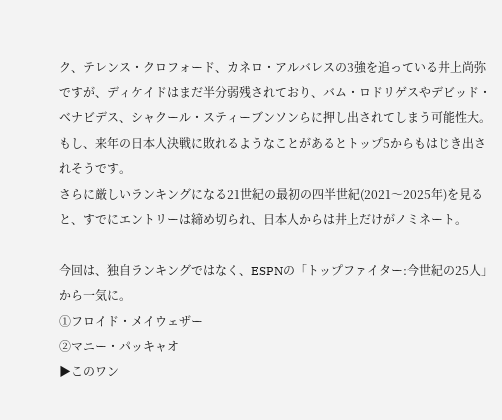ク、テレンス・クロフォード、カネロ・アルバレスの3強を追っている井上尚弥ですが、ディケイドはまだ半分弱残されており、バム・ロドリゲスやデビッド・ベナビデス、シャクール・スティーブンソンらに押し出されてしまう可能性大。
もし、来年の日本人決戦に敗れるようなことがあるとトップ5からもはじき出されそうです。
さらに厳しいランキングになる21世紀の最初の四半世紀(2021〜2025年)を見ると、すでにエントリーは締め切られ、日本人からは井上だけがノミネート。

今回は、独自ランキングではなく、ESPNの「トップファイター:今世紀の25人」から一気に。
①フロイド・メイウェザー
②マニー・パッキャオ
▶このワン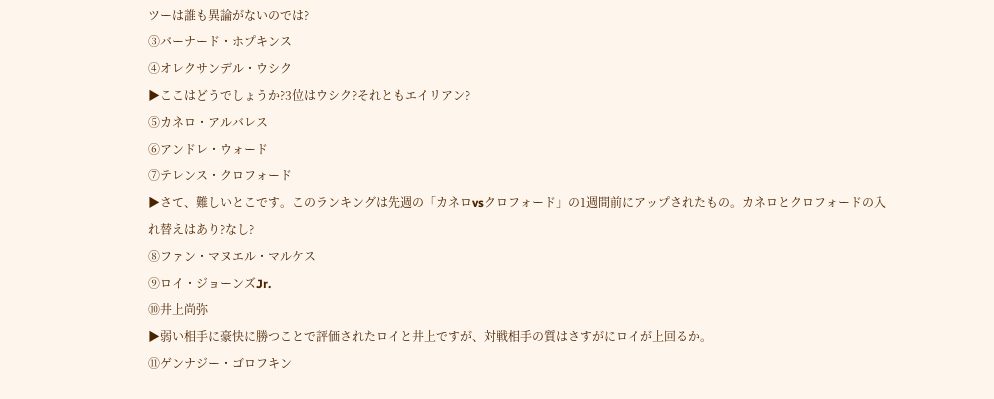ツーは誰も異論がないのでは?
③バーナード・ホプキンス
④オレクサンデル・ウシク
▶ここはどうでしょうか?3位はウシク?それともエイリアン?
⑤カネロ・アルバレス
⑥アンドレ・ウォード
⑦テレンス・クロフォード
▶さて、難しいとこです。このランキングは先週の「カネロvsクロフォード」の1週間前にアップされたもの。カネロとクロフォードの入れ替えはあり?なし?
⑧ファン・マヌエル・マルケス
⑨ロイ・ジョーンズJr.
⑩井上尚弥
▶弱い相手に豪快に勝つことで評価されたロイと井上ですが、対戦相手の質はさすがにロイが上回るか。
⑪ゲンナジー・ゴロフキン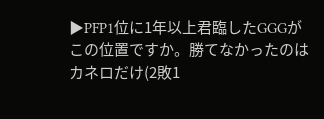▶PFP1位に1年以上君臨したGGGがこの位置ですか。勝てなかったのはカネロだけ(2敗1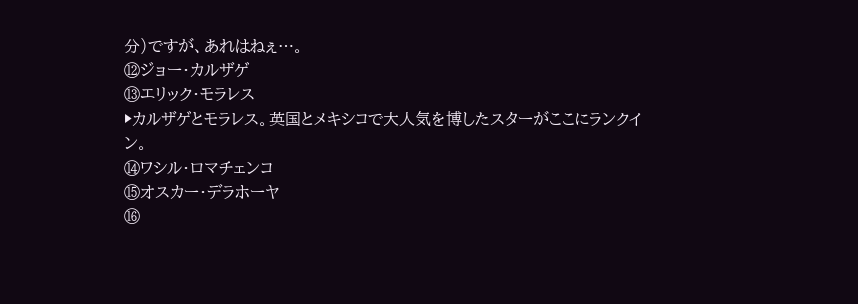分)ですが、あれはねぇ…。
⑫ジョー・カルザゲ
⑬エリック・モラレス
▶カルザゲとモラレス。英国とメキシコで大人気を博したスターがここにランクイン。
⑭ワシル・ロマチェンコ
⑮オスカー・デラホーヤ
⑯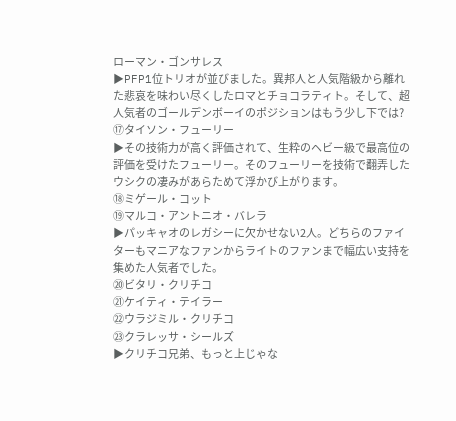ローマン・ゴンサレス
▶PFP1位トリオが並びました。異邦人と人気階級から離れた悲哀を味わい尽くしたロマとチョコラティト。そして、超人気者のゴールデンボーイのポジションはもう少し下では?
⑰タイソン・フューリー
▶その技術力が高く評価されて、生粋のヘビー級で最高位の評価を受けたフューリー。そのフューリーを技術で翻弄したウシクの凄みがあらためて浮かび上がります。
⑱ミゲール・コット
⑲マルコ・アントニオ・バレラ
▶パッキャオのレガシーに欠かせない2人。どちらのファイターもマニアなファンからライトのファンまで幅広い支持を集めた人気者でした。
⑳ビタリ・クリチコ
㉑ケイティ・テイラー
㉒ウラジミル・クリチコ
㉓クラレッサ・シールズ
▶クリチコ兄弟、もっと上じゃな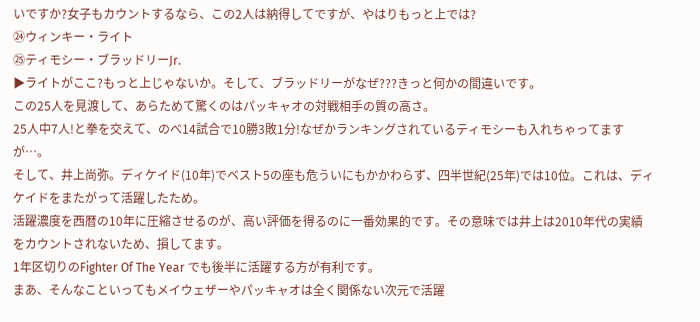いですか?女子もカウントするなら、この2人は納得してですが、やはりもっと上では?
㉔ウィンキー・ライト
㉕ティモシー・ブラッドリーJr.
▶ライトがここ?もっと上じゃないか。そして、ブラッドリーがなぜ???きっと何かの間違いです。
この25人を見渡して、あらためて驚くのはパッキャオの対戦相手の質の高さ。
25人中7人!と拳を交えて、のべ14試合で10勝3敗1分!なぜかランキングされているティモシーも入れちゃってますが…。
そして、井上尚弥。ディケイド(10年)でベスト5の座も危ういにもかかわらず、四半世紀(25年)では10位。これは、ディケイドをまたがって活躍したため。
活躍濃度を西暦の10年に圧縮させるのが、高い評価を得るのに一番効果的です。その意味では井上は2010年代の実績をカウントされないため、損してます。
1年区切りのFighter Of The Year でも後半に活躍する方が有利です。
まあ、そんなこといってもメイウェザーやパッキャオは全く関係ない次元で活躍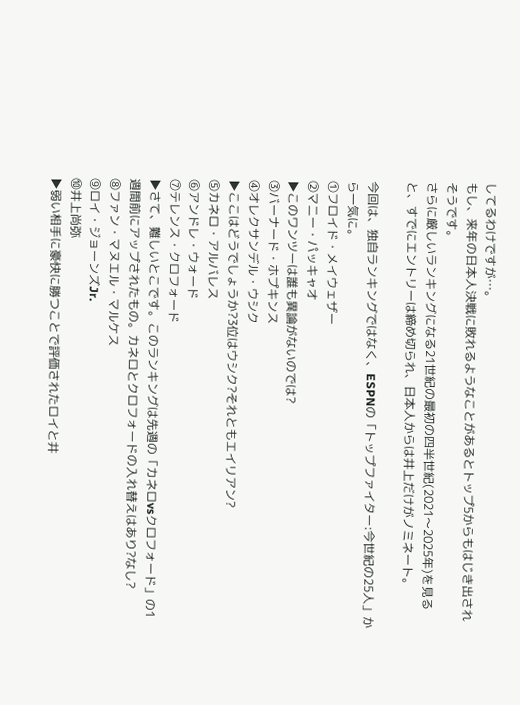してるわけですが…。
もし、来年の日本人決戦に敗れるようなことがあるとトップ5からもはじき出されそうです。
さらに厳しいランキングになる21世紀の最初の四半世紀(2021〜2025年)を見ると、すでにエントリーは締め切られ、日本人からは井上だけがノミネート。

今回は、独自ランキングではなく、ESPNの「トップファイター:今世紀の25人」から一気に。
①フロイド・メイウェザー
②マニー・パッキャオ
▶このワンツーは誰も異論がないのでは?
③バーナード・ホプキンス
④オレクサンデル・ウシク
▶ここはどうでしょうか?3位はウシク?それともエイリアン?
⑤カネロ・アルバレス
⑥アンドレ・ウォード
⑦テレンス・クロフォード
▶さて、難しいとこです。このランキングは先週の「カネロvsクロフォード」の1週間前にアップされたもの。カネロとクロフォードの入れ替えはあり?なし?
⑧ファン・マヌエル・マルケス
⑨ロイ・ジョーンズJr.
⑩井上尚弥
▶弱い相手に豪快に勝つことで評価されたロイと井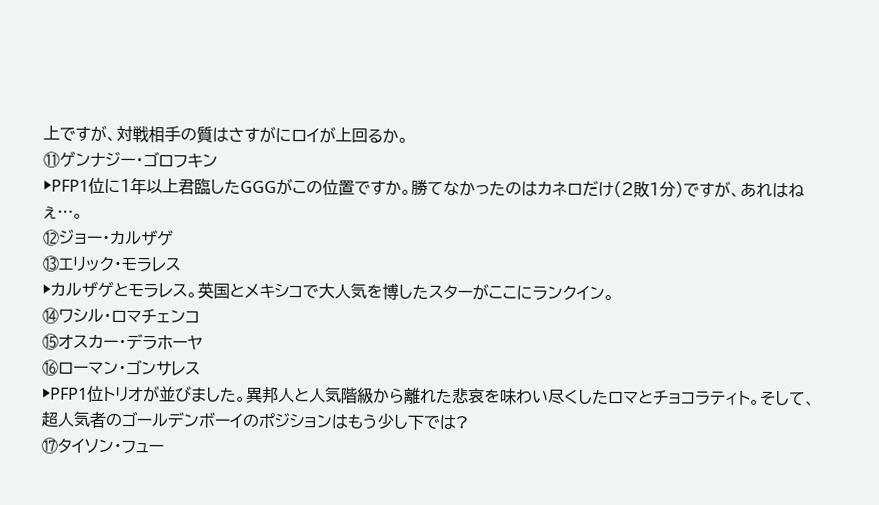上ですが、対戦相手の質はさすがにロイが上回るか。
⑪ゲンナジー・ゴロフキン
▶PFP1位に1年以上君臨したGGGがこの位置ですか。勝てなかったのはカネロだけ(2敗1分)ですが、あれはねぇ…。
⑫ジョー・カルザゲ
⑬エリック・モラレス
▶カルザゲとモラレス。英国とメキシコで大人気を博したスターがここにランクイン。
⑭ワシル・ロマチェンコ
⑮オスカー・デラホーヤ
⑯ローマン・ゴンサレス
▶PFP1位トリオが並びました。異邦人と人気階級から離れた悲哀を味わい尽くしたロマとチョコラティト。そして、超人気者のゴールデンボーイのポジションはもう少し下では?
⑰タイソン・フュー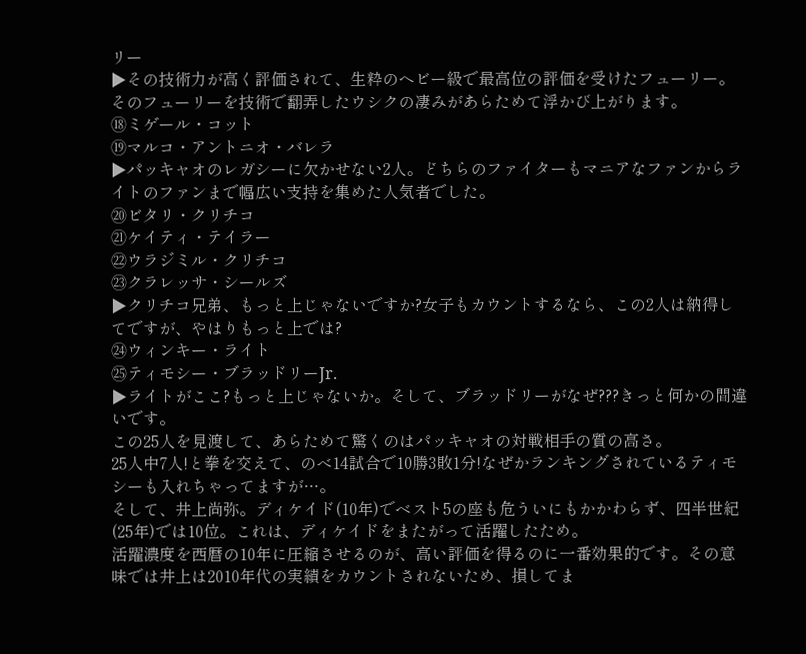リー
▶その技術力が高く評価されて、生粋のヘビー級で最高位の評価を受けたフューリー。そのフューリーを技術で翻弄したウシクの凄みがあらためて浮かび上がります。
⑱ミゲール・コット
⑲マルコ・アントニオ・バレラ
▶パッキャオのレガシーに欠かせない2人。どちらのファイターもマニアなファンからライトのファンまで幅広い支持を集めた人気者でした。
⑳ビタリ・クリチコ
㉑ケイティ・テイラー
㉒ウラジミル・クリチコ
㉓クラレッサ・シールズ
▶クリチコ兄弟、もっと上じゃないですか?女子もカウントするなら、この2人は納得してですが、やはりもっと上では?
㉔ウィンキー・ライト
㉕ティモシー・ブラッドリーJr.
▶ライトがここ?もっと上じゃないか。そして、ブラッドリーがなぜ???きっと何かの間違いです。
この25人を見渡して、あらためて驚くのはパッキャオの対戦相手の質の高さ。
25人中7人!と拳を交えて、のべ14試合で10勝3敗1分!なぜかランキングされているティモシーも入れちゃってますが…。
そして、井上尚弥。ディケイド(10年)でベスト5の座も危ういにもかかわらず、四半世紀(25年)では10位。これは、ディケイドをまたがって活躍したため。
活躍濃度を西暦の10年に圧縮させるのが、高い評価を得るのに一番効果的です。その意味では井上は2010年代の実績をカウントされないため、損してま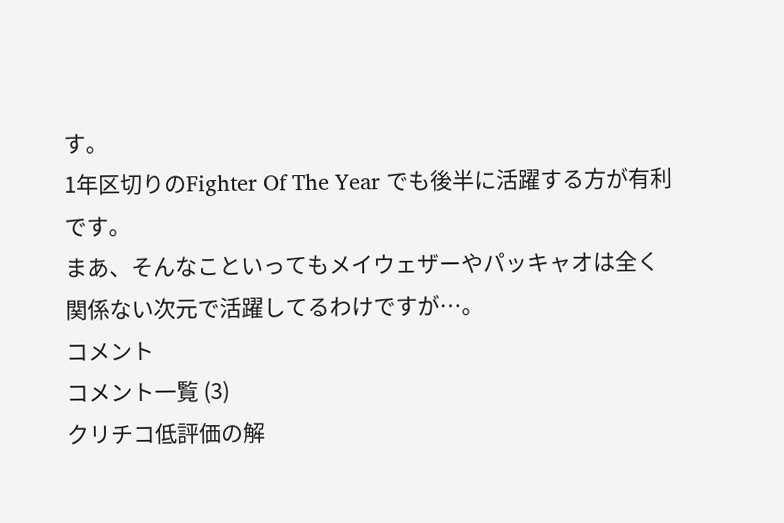す。
1年区切りのFighter Of The Year でも後半に活躍する方が有利です。
まあ、そんなこといってもメイウェザーやパッキャオは全く関係ない次元で活躍してるわけですが…。
コメント
コメント一覧 (3)
クリチコ低評価の解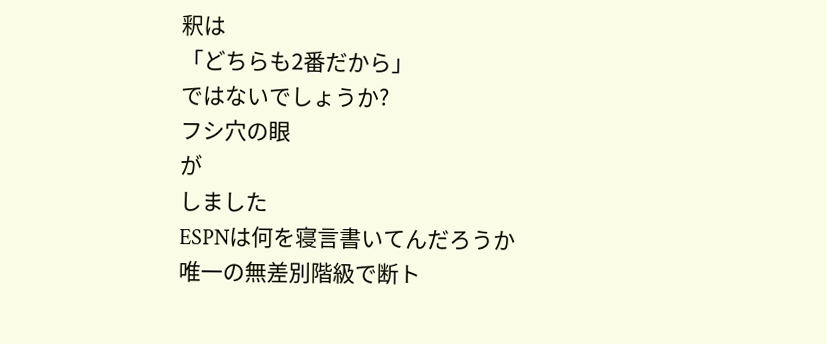釈は
「どちらも2番だから」
ではないでしょうか?
フシ穴の眼
が
しました
ESPNは何を寝言書いてんだろうか
唯一の無差別階級で断ト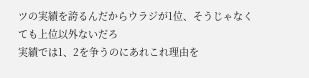ツの実績を誇るんだからウラジが1位、そうじゃなくても上位以外ないだろ
実績では1、2を争うのにあれこれ理由を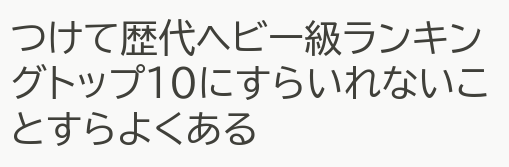つけて歴代ヘビー級ランキングトップ10にすらいれないことすらよくある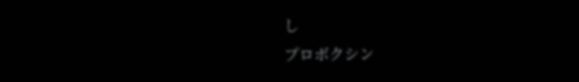し
プロボクシン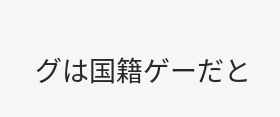グは国籍ゲーだと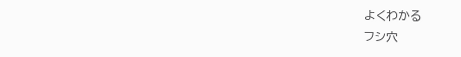よくわかる
フシ穴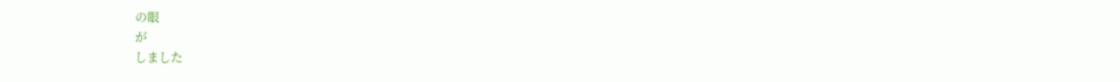の眼
が
しました